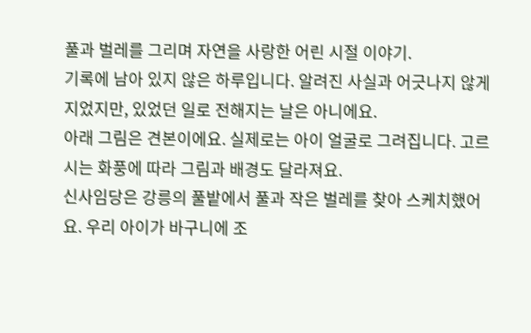풀과 벌레를 그리며 자연을 사랑한 어린 시절 이야기.
기록에 남아 있지 않은 하루입니다. 알려진 사실과 어긋나지 않게 지었지만, 있었던 일로 전해지는 날은 아니에요.
아래 그림은 견본이에요. 실제로는 아이 얼굴로 그려집니다. 고르시는 화풍에 따라 그림과 배경도 달라져요.
신사임당은 강릉의 풀밭에서 풀과 작은 벌레를 찾아 스케치했어요. 우리 아이가 바구니에 조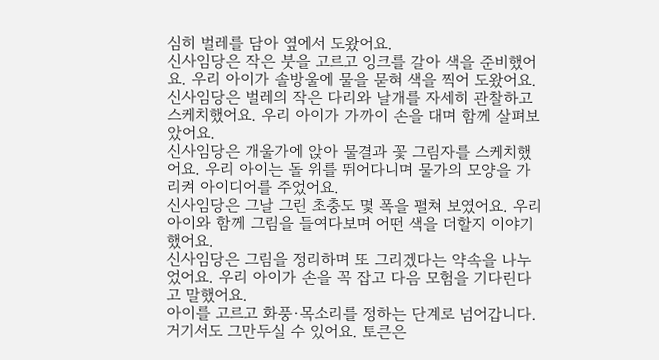심히 벌레를 담아 옆에서 도왔어요.
신사임당은 작은 붓을 고르고 잉크를 갈아 색을 준비했어요. 우리 아이가 솔방울에 물을 묻혀 색을 찍어 도왔어요.
신사임당은 벌레의 작은 다리와 날개를 자세히 관찰하고 스케치했어요. 우리 아이가 가까이 손을 대며 함께 살펴보았어요.
신사임당은 개울가에 앉아 물결과 꽃 그림자를 스케치했어요. 우리 아이는 돌 위를 뛰어다니며 물가의 모양을 가리켜 아이디어를 주었어요.
신사임당은 그날 그린 초충도 몇 폭을 펼쳐 보였어요. 우리 아이와 함께 그림을 들여다보며 어떤 색을 더할지 이야기했어요.
신사임당은 그림을 정리하며 또 그리겠다는 약속을 나누었어요. 우리 아이가 손을 꼭 잡고 다음 모험을 기다린다고 말했어요.
아이를 고르고 화풍·목소리를 정하는 단계로 넘어갑니다. 거기서도 그만두실 수 있어요. 토큰은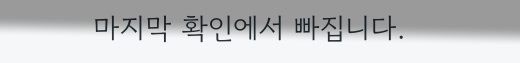마지막 확인에서 빠집니다.